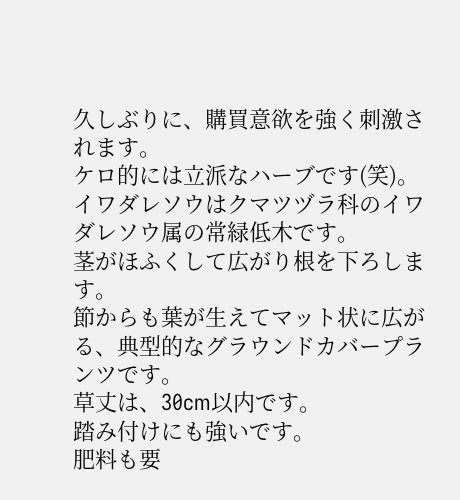久しぶりに、購買意欲を強く刺激されます。
ケロ的には立派なハーブです(笑)。
イワダレソウはクマツヅラ科のイワダレソウ属の常緑低木です。
茎がほふくして広がり根を下ろします。
節からも葉が生えてマット状に広がる、典型的なグラウンドカバープランツです。
草丈は、30cm以内です。
踏み付けにも強いです。
肥料も要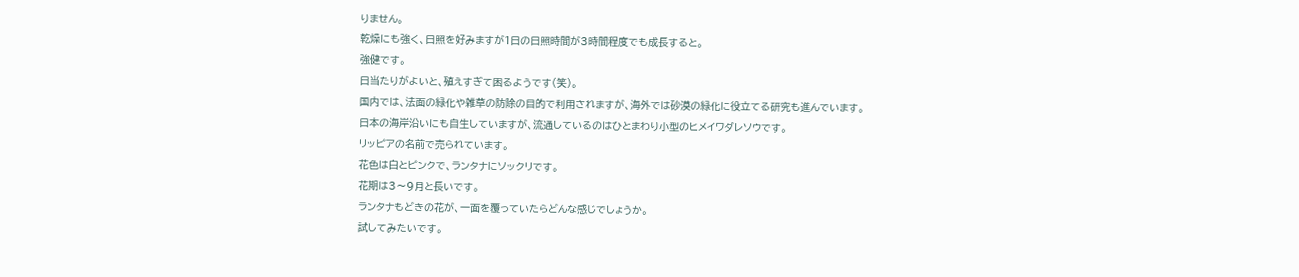りません。
乾燥にも強く、日照を好みますが1日の日照時間が3時間程度でも成長すると。
強健です。
日当たりがよいと、殖えすぎて困るようです(笑)。
国内では、法面の緑化や雑草の防除の目的で利用されますが、海外では砂漠の緑化に役立てる研究も進んでいます。
日本の海岸沿いにも自生していますが、流通しているのはひとまわり小型のヒメイワダレソウです。
リッピアの名前で売られています。
花色は白とピンクで、ランタナにソックリです。
花期は3〜9月と長いです。
ランタナもどきの花が、一面を覆っていたらどんな感じでしょうか。
試してみたいです。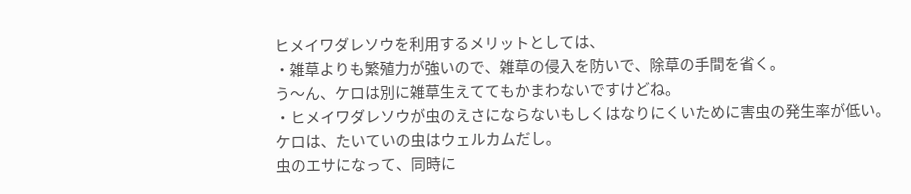ヒメイワダレソウを利用するメリットとしては、
・雑草よりも繁殖力が強いので、雑草の侵入を防いで、除草の手間を省く。
う〜ん、ケロは別に雑草生えててもかまわないですけどね。
・ヒメイワダレソウが虫のえさにならないもしくはなりにくいために害虫の発生率が低い。
ケロは、たいていの虫はウェルカムだし。
虫のエサになって、同時に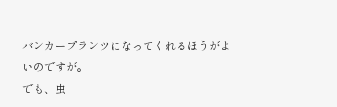バンカープランツになってくれるほうがよいのですが。
でも、虫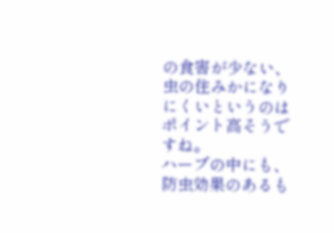の食害が少ない、虫の住みかになりにくいというのはポイント高そうですね。
ハーブの中にも、防虫効果のあるも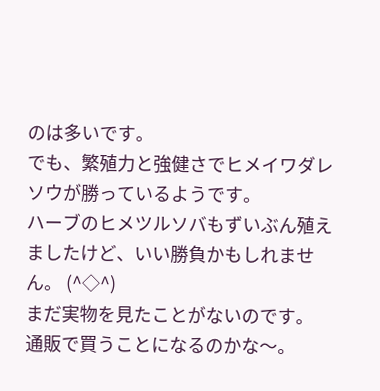のは多いです。
でも、繁殖力と強健さでヒメイワダレソウが勝っているようです。
ハーブのヒメツルソバもずいぶん殖えましたけど、いい勝負かもしれません。 (^◇^)
まだ実物を見たことがないのです。
通販で買うことになるのかな〜。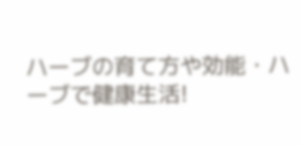ハーブの育て方や効能・ハーブで健康生活!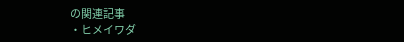の関連記事
・ヒメイワダ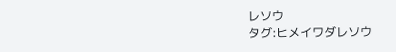レソウ
タグ:ヒメイワダレソウ